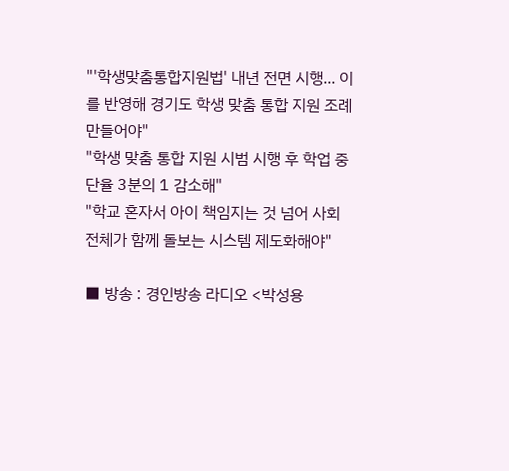"'학생맞춤통합지원법' 내년 전면 시행... 이를 반영해 경기도 학생 맞춤 통합 지원 조례 만들어야"
"학생 맞춤 통합 지원 시범 시행 후 학업 중단율 3분의 1 감소해"
"학교 혼자서 아이 책임지는 것 넘어 사회 전체가 함께 돌보는 시스템 제도화해야"

■ 방송 : 경인방송 라디오 <박성용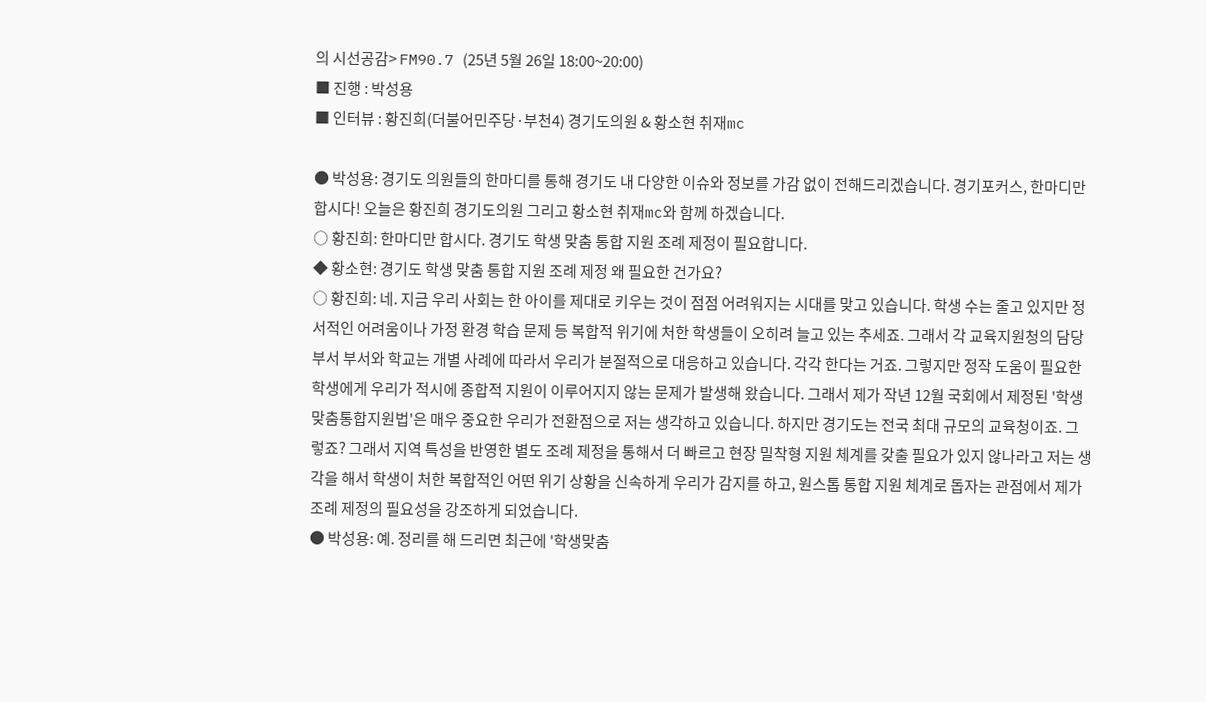의 시선공감> FM90.7 (25년 5월 26일 18:00~20:00)
■ 진행 : 박성용
■ 인터뷰 : 황진희(더불어민주당·부천4) 경기도의원 & 황소현 취재mc

● 박성용: 경기도 의원들의 한마디를 통해 경기도 내 다양한 이슈와 정보를 가감 없이 전해드리겠습니다. 경기포커스, 한마디만 합시다! 오늘은 황진희 경기도의원 그리고 황소현 취재mc와 함께 하겠습니다.
○ 황진희: 한마디만 합시다. 경기도 학생 맞춤 통합 지원 조례 제정이 필요합니다.
◆ 황소현: 경기도 학생 맞춤 통합 지원 조례 제정 왜 필요한 건가요?
○ 황진희: 네. 지금 우리 사회는 한 아이를 제대로 키우는 것이 점점 어려워지는 시대를 맞고 있습니다. 학생 수는 줄고 있지만 정서적인 어려움이나 가정 환경 학습 문제 등 복합적 위기에 처한 학생들이 오히려 늘고 있는 추세죠. 그래서 각 교육지원청의 담당 부서 부서와 학교는 개별 사례에 따라서 우리가 분절적으로 대응하고 있습니다. 각각 한다는 거죠. 그렇지만 정작 도움이 필요한 학생에게 우리가 적시에 종합적 지원이 이루어지지 않는 문제가 발생해 왔습니다. 그래서 제가 작년 12월 국회에서 제정된 '학생맞춤통합지원법'은 매우 중요한 우리가 전환점으로 저는 생각하고 있습니다. 하지만 경기도는 전국 최대 규모의 교육청이죠. 그렇죠? 그래서 지역 특성을 반영한 별도 조례 제정을 통해서 더 빠르고 현장 밀착형 지원 체계를 갖출 필요가 있지 않나라고 저는 생각을 해서 학생이 처한 복합적인 어떤 위기 상황을 신속하게 우리가 감지를 하고, 원스톱 통합 지원 체계로 돕자는 관점에서 제가 조례 제정의 필요성을 강조하게 되었습니다.
● 박성용: 예. 정리를 해 드리면 최근에 '학생맞춤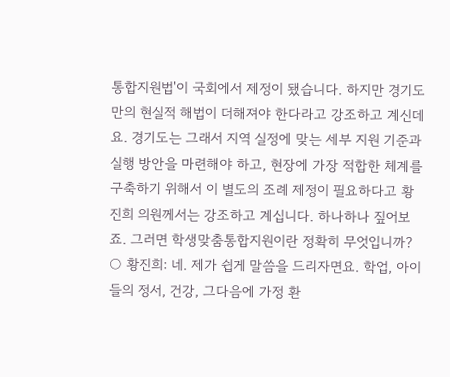통합지원법'이 국회에서 제정이 됐습니다. 하지만 경기도만의 현실적 해법이 더해져야 한다라고 강조하고 계신데요. 경기도는 그래서 지역 실정에 맞는 세부 지원 기준과 실행 방안을 마련해야 하고, 현장에 가장 적합한 체계를 구축하기 위해서 이 별도의 조례 제정이 필요하다고 황진희 의원께서는 강조하고 계십니다. 하나하나 짚어보죠. 그러면 학생맞춤통합지원이란 정확히 무엇입니까?
○ 황진희: 네. 제가 쉽게 말씀을 드리자면요. 학업, 아이들의 정서, 건강, 그다음에 가정 환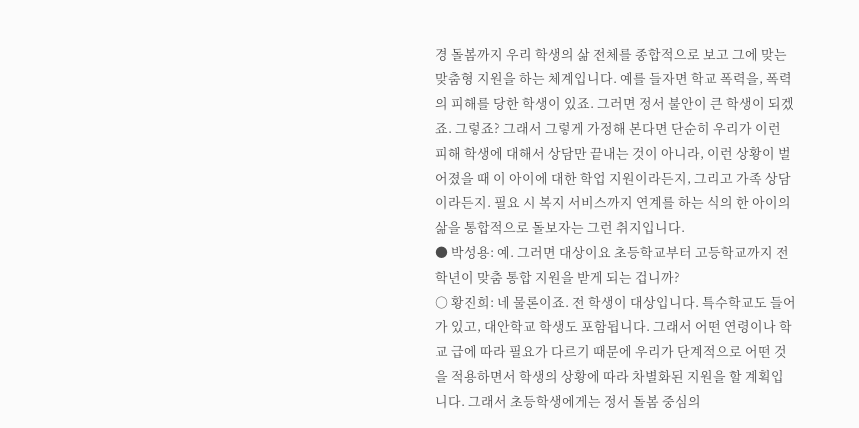경 돌봄까지 우리 학생의 삶 전체를 종합적으로 보고 그에 맞는 맞춤형 지원을 하는 체계입니다. 예를 들자면 학교 폭력을, 폭력의 피해를 당한 학생이 있죠. 그러면 정서 불안이 큰 학생이 되겠죠. 그렇죠? 그래서 그렇게 가정해 본다면 단순히 우리가 이런 피해 학생에 대해서 상담만 끝내는 것이 아니라, 이런 상황이 벌어졌을 때 이 아이에 대한 학업 지원이라든지, 그리고 가족 상담이라든지. 필요 시 복지 서비스까지 연계를 하는 식의 한 아이의 삶을 통합적으로 돌보자는 그런 취지입니다.
● 박성용: 예. 그러면 대상이요 초등학교부터 고등학교까지 전 학년이 맞춤 통합 지원을 받게 되는 겁니까?
○ 황진희: 네 물론이죠. 전 학생이 대상입니다. 특수학교도 들어가 있고, 대안학교 학생도 포함됩니다. 그래서 어떤 연령이나 학교 급에 따라 필요가 다르기 때문에 우리가 단계적으로 어떤 것을 적용하면서 학생의 상황에 따라 차별화된 지원을 할 계획입니다. 그래서 초등학생에게는 정서 돌봄 중심의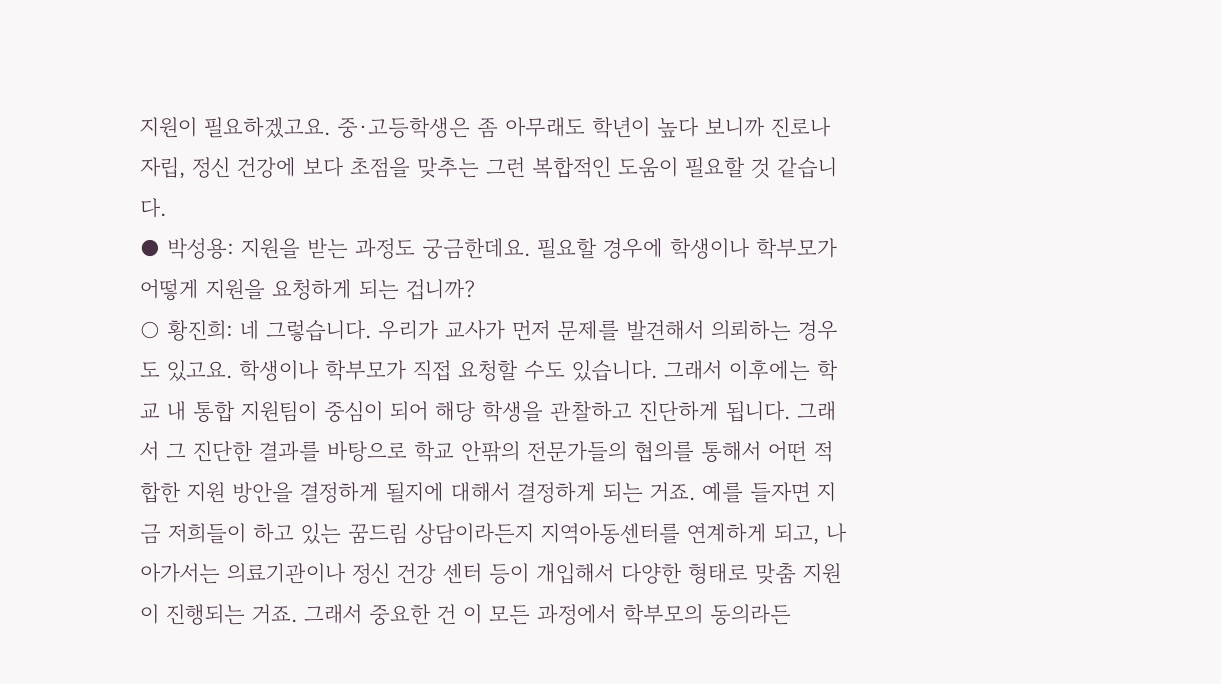지원이 필요하겠고요. 중·고등학생은 좀 아무래도 학년이 높다 보니까 진로나 자립, 정신 건강에 보다 초점을 맞추는 그런 복합적인 도움이 필요할 것 같습니다.
● 박성용: 지원을 받는 과정도 궁금한데요. 필요할 경우에 학생이나 학부모가 어떻게 지원을 요청하게 되는 겁니까?
○ 황진희: 네 그렇습니다. 우리가 교사가 먼저 문제를 발견해서 의뢰하는 경우도 있고요. 학생이나 학부모가 직접 요청할 수도 있습니다. 그래서 이후에는 학교 내 통합 지원팀이 중심이 되어 해당 학생을 관찰하고 진단하게 됩니다. 그래서 그 진단한 결과를 바탕으로 학교 안팎의 전문가들의 협의를 통해서 어떤 적합한 지원 방안을 결정하게 될지에 대해서 결정하게 되는 거죠. 예를 들자면 지금 저희들이 하고 있는 꿈드림 상담이라든지 지역아동센터를 연계하게 되고, 나아가서는 의료기관이나 정신 건강 센터 등이 개입해서 다양한 형태로 맞춤 지원이 진행되는 거죠. 그래서 중요한 건 이 모든 과정에서 학부모의 동의라든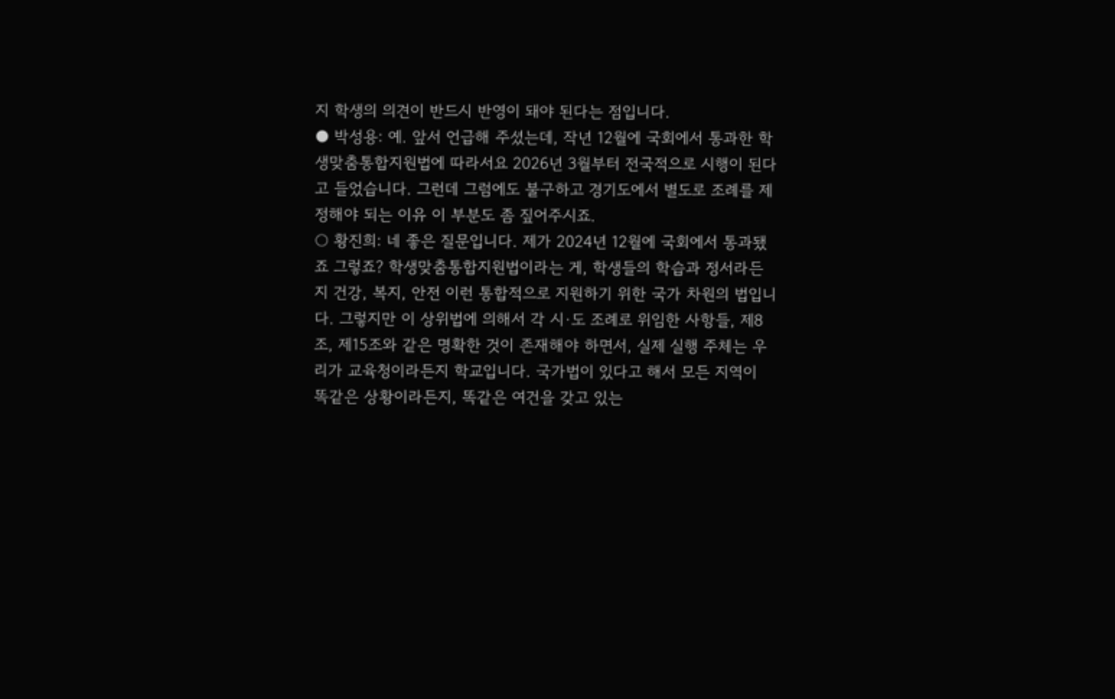지 학생의 의견이 반드시 반영이 돼야 된다는 점입니다.
● 박성용: 예. 앞서 언급해 주셨는데, 작년 12월에 국회에서 통과한 학생맞춤통합지원법에 따라서요 2026년 3월부터 전국적으로 시행이 된다고 들었습니다. 그런데 그럼에도 불구하고 경기도에서 별도로 조례를 제정해야 되는 이유 이 부분도 좀 짚어주시죠.
○ 황진희: 네 좋은 질문입니다. 제가 2024년 12월에 국회에서 통과됐죠 그렇죠? 학생맞춤통합지원법이라는 게, 학생들의 학습과 정서라든지 건강, 복지, 안전 이런 통합적으로 지원하기 위한 국가 차원의 법입니다. 그렇지만 이 상위법에 의해서 각 시·도 조례로 위임한 사항들, 제8조, 제15조와 같은 명확한 것이 존재해야 하면서, 실제 실행 주체는 우리가 교육청이라든지 학교입니다. 국가법이 있다고 해서 모든 지역이 똑같은 상황이라든지, 똑같은 여건을 갖고 있는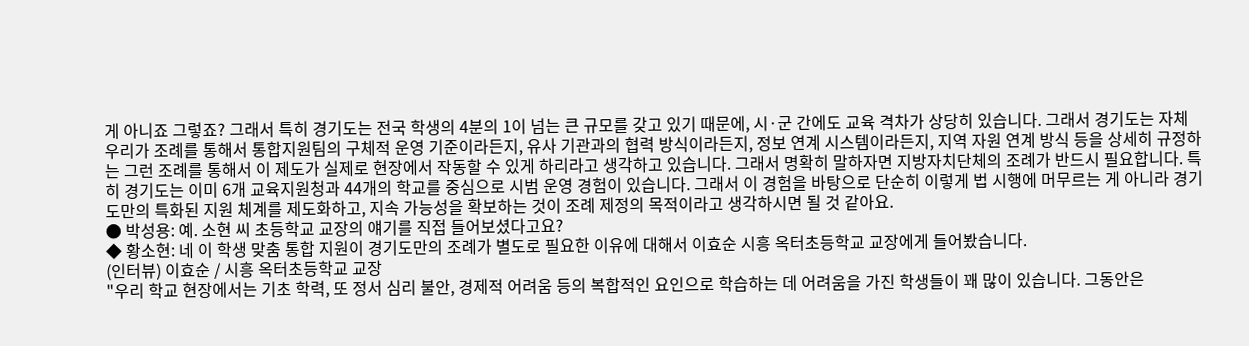게 아니죠 그렇죠? 그래서 특히 경기도는 전국 학생의 4분의 1이 넘는 큰 규모를 갖고 있기 때문에, 시·군 간에도 교육 격차가 상당히 있습니다. 그래서 경기도는 자체 우리가 조례를 통해서 통합지원팀의 구체적 운영 기준이라든지, 유사 기관과의 협력 방식이라든지, 정보 연계 시스템이라든지, 지역 자원 연계 방식 등을 상세히 규정하는 그런 조례를 통해서 이 제도가 실제로 현장에서 작동할 수 있게 하리라고 생각하고 있습니다. 그래서 명확히 말하자면 지방자치단체의 조례가 반드시 필요합니다. 특히 경기도는 이미 6개 교육지원청과 44개의 학교를 중심으로 시범 운영 경험이 있습니다. 그래서 이 경험을 바탕으로 단순히 이렇게 법 시행에 머무르는 게 아니라 경기도만의 특화된 지원 체계를 제도화하고, 지속 가능성을 확보하는 것이 조례 제정의 목적이라고 생각하시면 될 것 같아요.
● 박성용: 예. 소현 씨 초등학교 교장의 얘기를 직접 들어보셨다고요?
◆ 황소현: 네 이 학생 맞춤 통합 지원이 경기도만의 조례가 별도로 필요한 이유에 대해서 이효순 시흥 옥터초등학교 교장에게 들어봤습니다.
(인터뷰) 이효순 / 시흥 옥터초등학교 교장
"우리 학교 현장에서는 기초 학력, 또 정서 심리 불안, 경제적 어려움 등의 복합적인 요인으로 학습하는 데 어려움을 가진 학생들이 꽤 많이 있습니다. 그동안은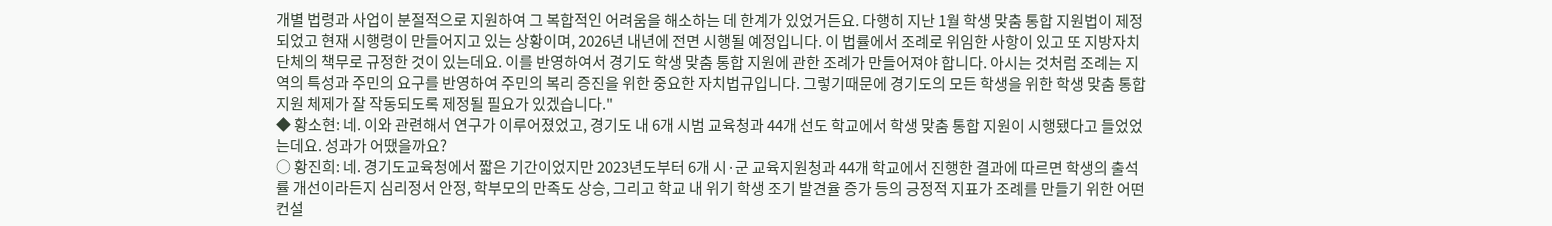개별 법령과 사업이 분절적으로 지원하여 그 복합적인 어려움을 해소하는 데 한계가 있었거든요. 다행히 지난 1월 학생 맞춤 통합 지원법이 제정되었고 현재 시행령이 만들어지고 있는 상황이며, 2026년 내년에 전면 시행될 예정입니다. 이 법률에서 조례로 위임한 사항이 있고 또 지방자치단체의 책무로 규정한 것이 있는데요. 이를 반영하여서 경기도 학생 맞춤 통합 지원에 관한 조례가 만들어져야 합니다. 아시는 것처럼 조례는 지역의 특성과 주민의 요구를 반영하여 주민의 복리 증진을 위한 중요한 자치법규입니다. 그렇기때문에 경기도의 모든 학생을 위한 학생 맞춤 통합 지원 체제가 잘 작동되도록 제정될 필요가 있겠습니다."
◆ 황소현: 네. 이와 관련해서 연구가 이루어졌었고, 경기도 내 6개 시범 교육청과 44개 선도 학교에서 학생 맞춤 통합 지원이 시행됐다고 들었었는데요. 성과가 어땠을까요?
○ 황진희: 네. 경기도교육청에서 짧은 기간이었지만 2023년도부터 6개 시·군 교육지원청과 44개 학교에서 진행한 결과에 따르면 학생의 출석률 개선이라든지 심리정서 안정, 학부모의 만족도 상승, 그리고 학교 내 위기 학생 조기 발견율 증가 등의 긍정적 지표가 조례를 만들기 위한 어떤 컨설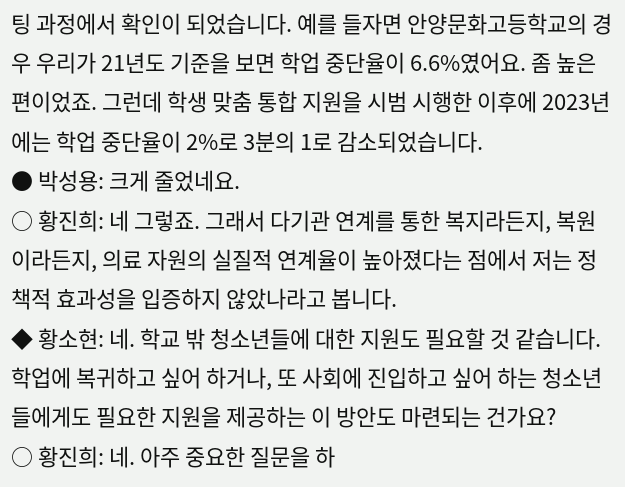팅 과정에서 확인이 되었습니다. 예를 들자면 안양문화고등학교의 경우 우리가 21년도 기준을 보면 학업 중단율이 6.6%였어요. 좀 높은 편이었죠. 그런데 학생 맞춤 통합 지원을 시범 시행한 이후에 2023년 에는 학업 중단율이 2%로 3분의 1로 감소되었습니다.
● 박성용: 크게 줄었네요.
○ 황진희: 네 그렇죠. 그래서 다기관 연계를 통한 복지라든지, 복원이라든지, 의료 자원의 실질적 연계율이 높아졌다는 점에서 저는 정책적 효과성을 입증하지 않았나라고 봅니다.
◆ 황소현: 네. 학교 밖 청소년들에 대한 지원도 필요할 것 같습니다. 학업에 복귀하고 싶어 하거나, 또 사회에 진입하고 싶어 하는 청소년들에게도 필요한 지원을 제공하는 이 방안도 마련되는 건가요?
○ 황진희: 네. 아주 중요한 질문을 하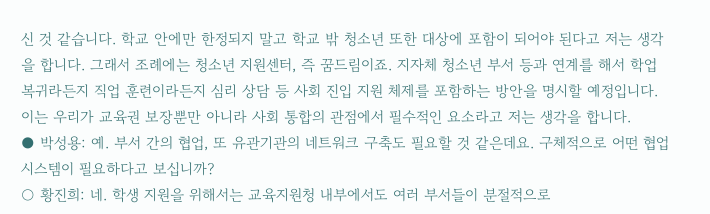신 것 같습니다. 학교 안에만 한정되지 말고 학교 밖 청소년 또한 대상에 포함이 되어야 된다고 저는 생각을 합니다. 그래서 조례에는 청소년 지원센터, 즉 꿈드림이죠. 지자체 청소년 부서 등과 연계를 해서 학업 복귀라든지 직업 훈련이라든지 심리 상담 등 사회 진입 지원 체제를 포함하는 방안을 명시할 예정입니다. 이는 우리가 교육권 보장뿐만 아니라 사회 통합의 관점에서 필수적인 요소라고 저는 생각을 합니다.
● 박성용: 예. 부서 간의 협업, 또 유관기관의 네트워크 구축도 필요할 것 같은데요. 구체적으로 어떤 협업 시스템이 필요하다고 보십니까?
○ 황진희: 네. 학생 지원을 위해서는 교육지원청 내부에서도 여러 부서들이 분절적으로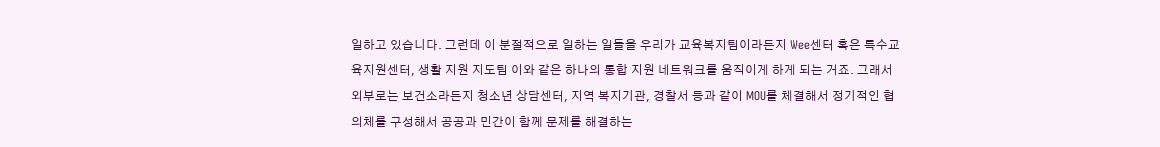일하고 있습니다. 그런데 이 분절적으로 일하는 일들을 우리가 교육복지팀이라든지 Wee센터 혹은 특수교육지원센터, 생활 지원 지도팀 이와 같은 하나의 통합 지원 네트워크를 움직이게 하게 되는 거죠. 그래서 외부로는 보건소라든지 청소년 상담센터, 지역 복지기관, 경찰서 등과 같이 MOU를 체결해서 정기적인 협의체를 구성해서 공공과 민간이 함께 문제를 해결하는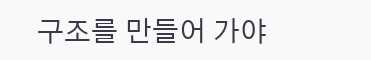구조를 만들어 가야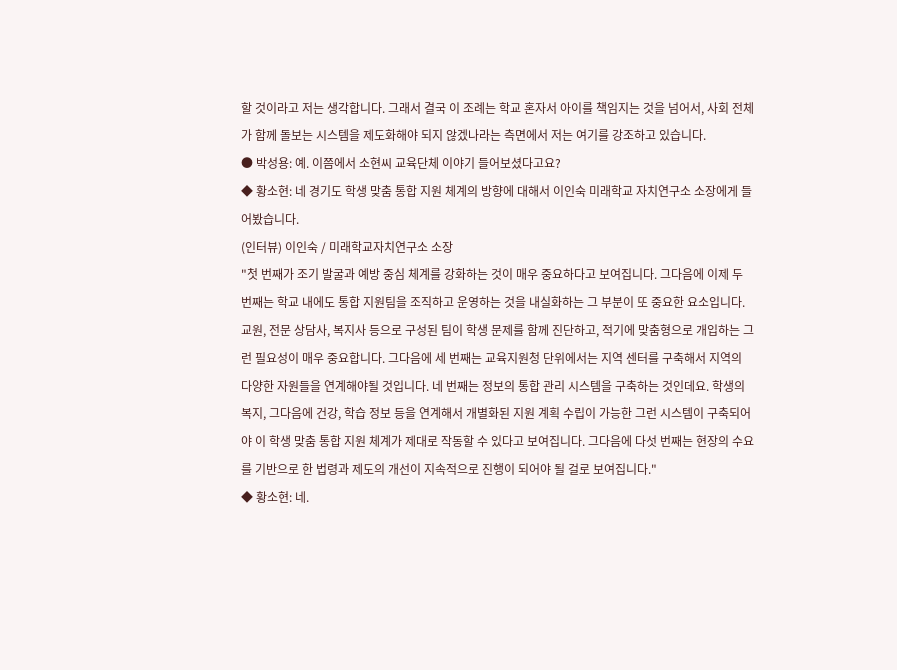할 것이라고 저는 생각합니다. 그래서 결국 이 조례는 학교 혼자서 아이를 책임지는 것을 넘어서, 사회 전체가 함께 돌보는 시스템을 제도화해야 되지 않겠나라는 측면에서 저는 여기를 강조하고 있습니다.
● 박성용: 예. 이쯤에서 소현씨 교육단체 이야기 들어보셨다고요?
◆ 황소현: 네 경기도 학생 맞춤 통합 지원 체계의 방향에 대해서 이인숙 미래학교 자치연구소 소장에게 들어봤습니다.
(인터뷰) 이인숙 / 미래학교자치연구소 소장
"첫 번째가 조기 발굴과 예방 중심 체계를 강화하는 것이 매우 중요하다고 보여집니다. 그다음에 이제 두 번째는 학교 내에도 통합 지원팀을 조직하고 운영하는 것을 내실화하는 그 부분이 또 중요한 요소입니다. 교원, 전문 상담사, 복지사 등으로 구성된 팀이 학생 문제를 함께 진단하고, 적기에 맞춤형으로 개입하는 그런 필요성이 매우 중요합니다. 그다음에 세 번째는 교육지원청 단위에서는 지역 센터를 구축해서 지역의 다양한 자원들을 연계해야될 것입니다. 네 번째는 정보의 통합 관리 시스템을 구축하는 것인데요. 학생의 복지, 그다음에 건강, 학습 정보 등을 연계해서 개별화된 지원 계획 수립이 가능한 그런 시스템이 구축되어야 이 학생 맞춤 통합 지원 체계가 제대로 작동할 수 있다고 보여집니다. 그다음에 다섯 번째는 현장의 수요를 기반으로 한 법령과 제도의 개선이 지속적으로 진행이 되어야 될 걸로 보여집니다."
◆ 황소현: 네.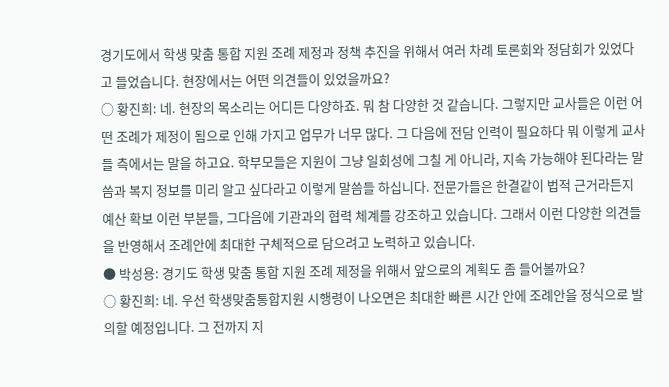경기도에서 학생 맞춤 통합 지원 조례 제정과 정책 추진을 위해서 여러 차례 토론회와 정담회가 있었다고 들었습니다. 현장에서는 어떤 의견들이 있었을까요?
○ 황진희: 네. 현장의 목소리는 어디든 다양하죠. 뭐 참 다양한 것 같습니다. 그렇지만 교사들은 이런 어떤 조례가 제정이 됨으로 인해 가지고 업무가 너무 많다. 그 다음에 전담 인력이 필요하다 뭐 이렇게 교사들 측에서는 말을 하고요. 학부모들은 지원이 그냥 일회성에 그칠 게 아니라, 지속 가능해야 된다라는 말씀과 복지 정보를 미리 알고 싶다라고 이렇게 말씀들 하십니다. 전문가들은 한결같이 법적 근거라든지 예산 확보 이런 부분들, 그다음에 기관과의 협력 체계를 강조하고 있습니다. 그래서 이런 다양한 의견들을 반영해서 조례안에 최대한 구체적으로 담으려고 노력하고 있습니다.
● 박성용: 경기도 학생 맞춤 통합 지원 조례 제정을 위해서 앞으로의 계획도 좀 들어볼까요?
○ 황진희: 네. 우선 학생맞춤통합지원 시행령이 나오면은 최대한 빠른 시간 안에 조례안을 정식으로 발의할 예정입니다. 그 전까지 지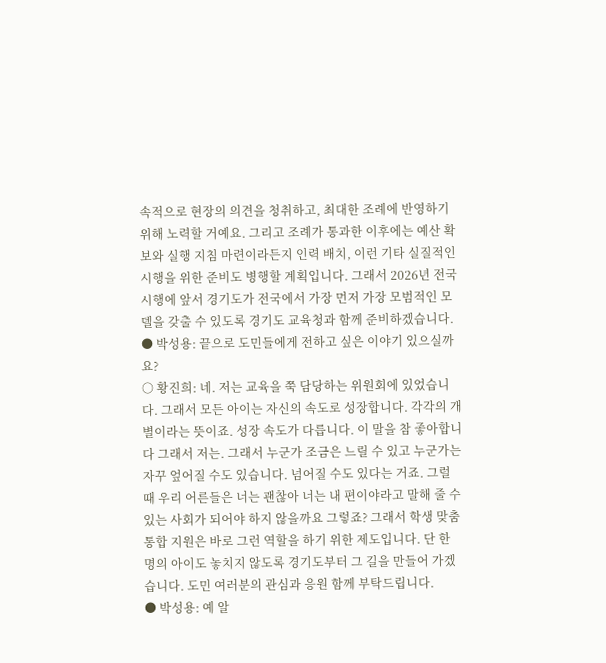속적으로 현장의 의견을 청취하고, 최대한 조례에 반영하기 위해 노력할 거예요. 그리고 조례가 통과한 이후에는 예산 확보와 실행 지침 마련이라든지 인력 배치, 이런 기타 실질적인 시행을 위한 준비도 병행할 계획입니다. 그래서 2026년 전국 시행에 앞서 경기도가 전국에서 가장 먼저 가장 모범적인 모델을 갖출 수 있도록 경기도 교육청과 함께 준비하겠습니다.
● 박성용: 끝으로 도민들에게 전하고 싶은 이야기 있으실까요?
○ 황진희: 네. 저는 교육을 쭉 담당하는 위원회에 있었습니다. 그래서 모든 아이는 자신의 속도로 성장합니다. 각각의 개별이라는 뜻이죠. 성장 속도가 다릅니다. 이 말을 참 좋아합니다 그래서 저는. 그래서 누군가 조금은 느릴 수 있고 누군가는 자꾸 엎어질 수도 있습니다. 넘어질 수도 있다는 거죠. 그럴 때 우리 어른들은 너는 괜찮아 너는 내 편이야라고 말해 줄 수 있는 사회가 되어야 하지 않을까요 그렇죠? 그래서 학생 맞춤 통합 지원은 바로 그런 역할을 하기 위한 제도입니다. 단 한 명의 아이도 놓치지 않도록 경기도부터 그 길을 만들어 가겠습니다. 도민 여러분의 관심과 응원 함께 부탁드립니다.
● 박성용: 예 알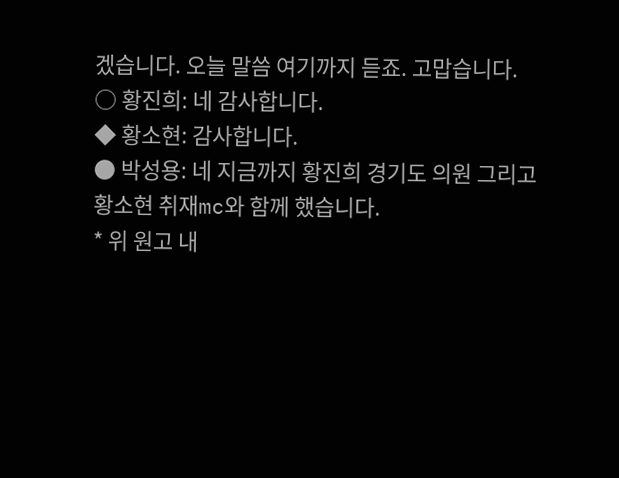겠습니다. 오늘 말씀 여기까지 듣죠. 고맙습니다.
○ 황진희: 네 감사합니다.
◆ 황소현: 감사합니다.
● 박성용: 네 지금까지 황진희 경기도 의원 그리고 황소현 취재mc와 함께 했습니다.
* 위 원고 내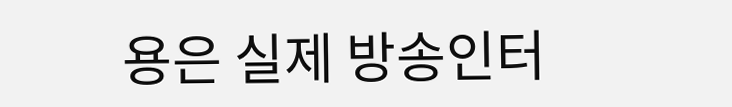용은 실제 방송인터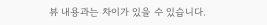뷰 내용과는 차이가 있을 수 있습니다.